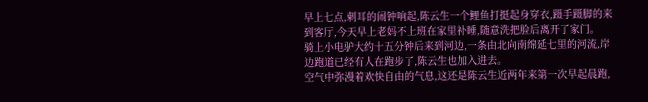早上七点,刺耳的闹钟响起,陈云生一个鲤鱼打挺起身穿衣,蹑手蹑脚的来到客厅,今天早上老妈不上班在家里补睡,随意洗把脸后离开了家门。
骑上小电驴大约十五分钟后来到河边,一条由北向南绵延七里的河流,岸边跑道已经有人在跑步了,陈云生也加入进去。
空气中弥漫着欢快自由的气息,这还是陈云生近两年来第一次早起晨跑,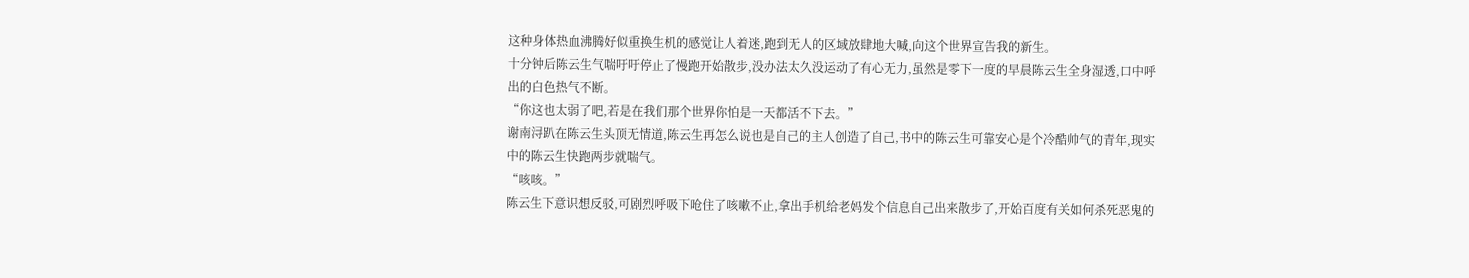这种身体热血沸腾好似重换生机的感觉让人着迷,跑到无人的区域放肆地大喊,向这个世界宣告我的新生。
十分钟后陈云生气喘吁吁停止了慢跑开始散步,没办法太久没运动了有心无力,虽然是零下一度的早晨陈云生全身湿透,口中呼出的白色热气不断。
“你这也太弱了吧,若是在我们那个世界你怕是一天都活不下去。”
谢南浔趴在陈云生头顶无情道,陈云生再怎么说也是自己的主人创造了自己,书中的陈云生可靠安心是个冷酷帅气的青年,现实中的陈云生快跑两步就喘气。
“咳咳。”
陈云生下意识想反驳,可剧烈呼吸下呛住了咳嗽不止,拿出手机给老妈发个信息自己出来散步了,开始百度有关如何杀死恶鬼的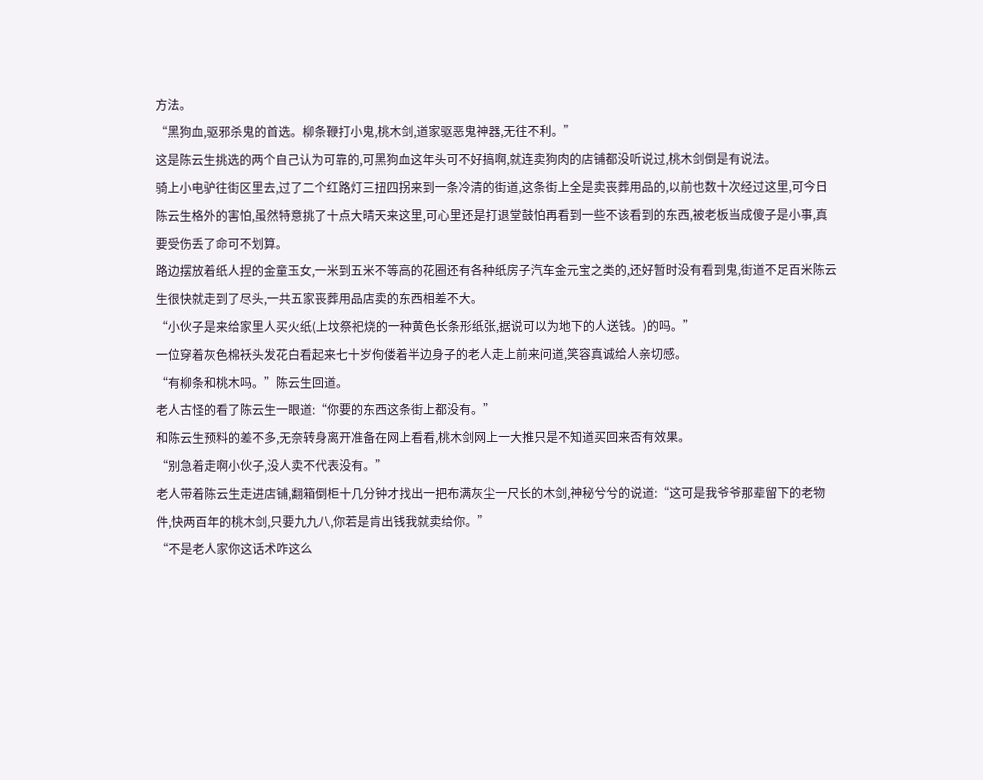方法。
“黑狗血,驱邪杀鬼的首选。柳条鞭打小鬼,桃木剑,道家驱恶鬼神器,无往不利。”
这是陈云生挑选的两个自己认为可靠的,可黑狗血这年头可不好搞啊,就连卖狗肉的店铺都没听说过,桃木剑倒是有说法。
骑上小电驴往街区里去,过了二个红路灯三扭四拐来到一条冷清的街道,这条街上全是卖丧葬用品的,以前也数十次经过这里,可今日陈云生格外的害怕,虽然特意挑了十点大晴天来这里,可心里还是打退堂鼓怕再看到一些不该看到的东西,被老板当成傻子是小事,真要受伤丢了命可不划算。
路边摆放着纸人捏的金童玉女,一米到五米不等高的花圈还有各种纸房子汽车金元宝之类的,还好暂时没有看到鬼,街道不足百米陈云生很快就走到了尽头,一共五家丧葬用品店卖的东西相差不大。
“小伙子是来给家里人买火纸(上坟祭祀烧的一种黄色长条形纸张,据说可以为地下的人送钱。)的吗。”
一位穿着灰色棉袄头发花白看起来七十岁佝偻着半边身子的老人走上前来问道,笑容真诚给人亲切感。
“有柳条和桃木吗。”陈云生回道。
老人古怪的看了陈云生一眼道:“你要的东西这条街上都没有。”
和陈云生预料的差不多,无奈转身离开准备在网上看看,桃木剑网上一大推只是不知道买回来否有效果。
“别急着走啊小伙子,没人卖不代表没有。”
老人带着陈云生走进店铺,翻箱倒柜十几分钟才找出一把布满灰尘一尺长的木剑,神秘兮兮的说道:“这可是我爷爷那辈留下的老物件,快两百年的桃木剑,只要九九八,你若是肯出钱我就卖给你。”
“不是老人家你这话术咋这么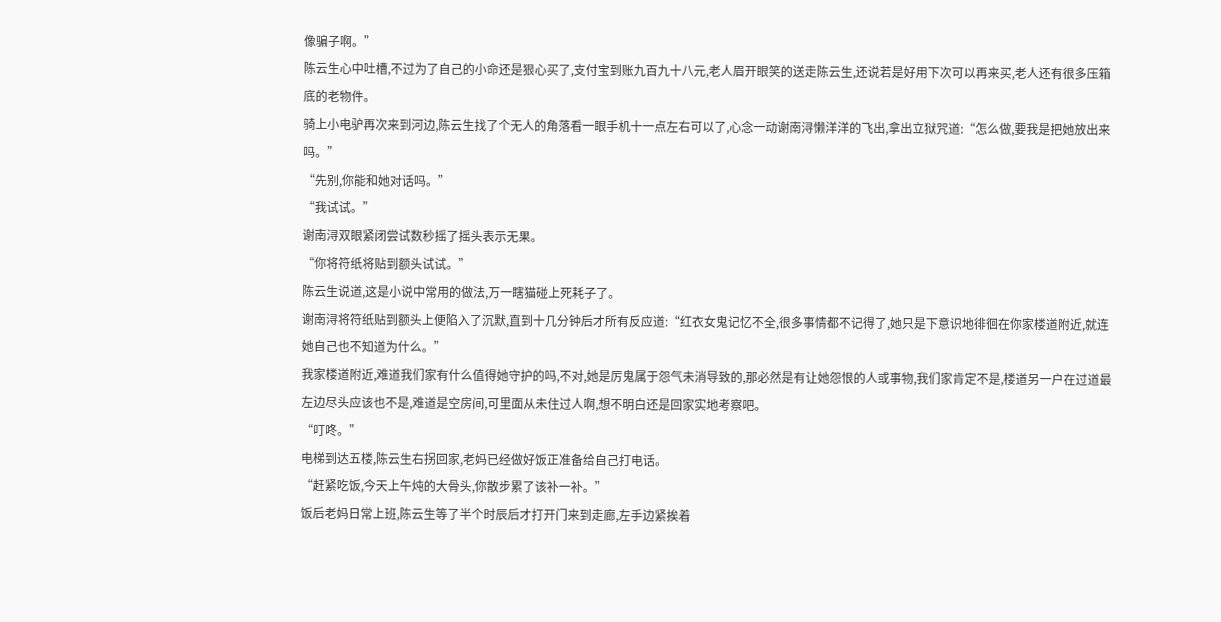像骗子啊。”
陈云生心中吐槽,不过为了自己的小命还是狠心买了,支付宝到账九百九十八元,老人眉开眼笑的送走陈云生,还说若是好用下次可以再来买,老人还有很多压箱底的老物件。
骑上小电驴再次来到河边,陈云生找了个无人的角落看一眼手机十一点左右可以了,心念一动谢南浔懒洋洋的飞出,拿出立狱咒道:“怎么做,要我是把她放出来吗。”
“先别,你能和她对话吗。”
“我试试。”
谢南浔双眼紧闭尝试数秒摇了摇头表示无果。
“你将符纸将贴到额头试试。”
陈云生说道,这是小说中常用的做法,万一瞎猫碰上死耗子了。
谢南浔将符纸贴到额头上便陷入了沉默,直到十几分钟后才所有反应道:“红衣女鬼记忆不全,很多事情都不记得了,她只是下意识地徘徊在你家楼道附近,就连她自己也不知道为什么。”
我家楼道附近,难道我们家有什么值得她守护的吗,不对,她是厉鬼属于怨气未消导致的,那必然是有让她怨恨的人或事物,我们家肯定不是,楼道另一户在过道最左边尽头应该也不是,难道是空房间,可里面从未住过人啊,想不明白还是回家实地考察吧。
“叮咚。”
电梯到达五楼,陈云生右拐回家,老妈已经做好饭正准备给自己打电话。
“赶紧吃饭,今天上午炖的大骨头,你散步累了该补一补。”
饭后老妈日常上班,陈云生等了半个时辰后才打开门来到走廊,左手边紧挨着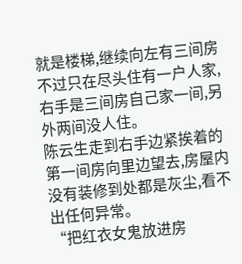就是楼梯,继续向左有三间房不过只在尽头住有一户人家,右手是三间房自己家一间,另外两间没人住。
陈云生走到右手边紧挨着的第一间房向里边望去,房屋内没有装修到处都是灰尘,看不出任何异常。
“把红衣女鬼放进房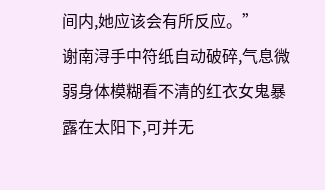间内,她应该会有所反应。”
谢南浔手中符纸自动破碎,气息微弱身体模糊看不清的红衣女鬼暴露在太阳下,可并无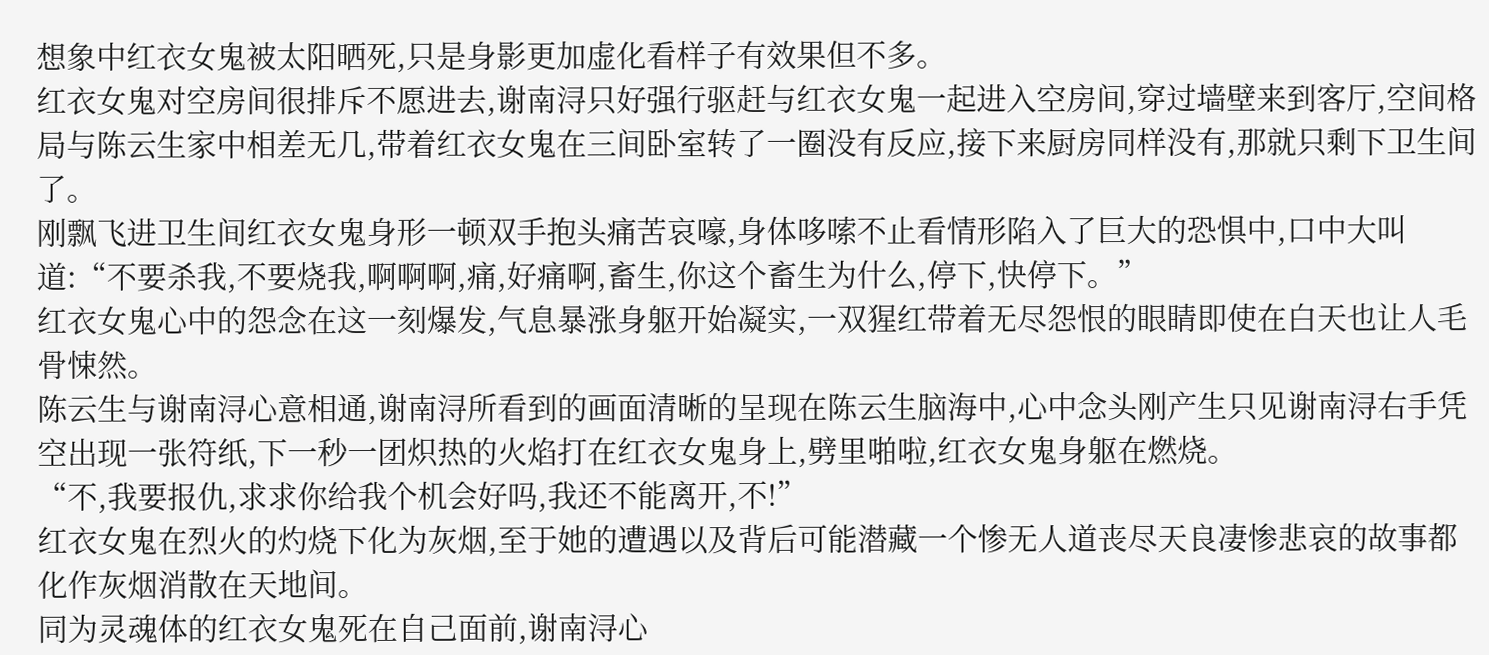想象中红衣女鬼被太阳晒死,只是身影更加虚化看样子有效果但不多。
红衣女鬼对空房间很排斥不愿进去,谢南浔只好强行驱赶与红衣女鬼一起进入空房间,穿过墙壁来到客厅,空间格局与陈云生家中相差无几,带着红衣女鬼在三间卧室转了一圈没有反应,接下来厨房同样没有,那就只剩下卫生间了。
刚飘飞进卫生间红衣女鬼身形一顿双手抱头痛苦哀嚎,身体哆嗦不止看情形陷入了巨大的恐惧中,口中大叫道:“不要杀我,不要烧我,啊啊啊,痛,好痛啊,畜生,你这个畜生为什么,停下,快停下。”
红衣女鬼心中的怨念在这一刻爆发,气息暴涨身躯开始凝实,一双猩红带着无尽怨恨的眼睛即使在白天也让人毛骨悚然。
陈云生与谢南浔心意相通,谢南浔所看到的画面清晰的呈现在陈云生脑海中,心中念头刚产生只见谢南浔右手凭空出现一张符纸,下一秒一团炽热的火焰打在红衣女鬼身上,劈里啪啦,红衣女鬼身躯在燃烧。
“不,我要报仇,求求你给我个机会好吗,我还不能离开,不!”
红衣女鬼在烈火的灼烧下化为灰烟,至于她的遭遇以及背后可能潜藏一个惨无人道丧尽天良凄惨悲哀的故事都化作灰烟消散在天地间。
同为灵魂体的红衣女鬼死在自己面前,谢南浔心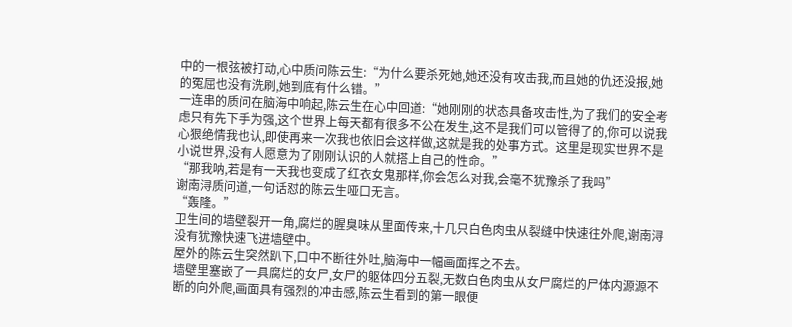中的一根弦被打动,心中质问陈云生:“为什么要杀死她,她还没有攻击我,而且她的仇还没报,她的冤屈也没有洗刷,她到底有什么错。”
一连串的质问在脑海中响起,陈云生在心中回道:“她刚刚的状态具备攻击性,为了我们的安全考虑只有先下手为强,这个世界上每天都有很多不公在发生,这不是我们可以管得了的,你可以说我心狠绝情我也认,即使再来一次我也依旧会这样做,这就是我的处事方式。这里是现实世界不是小说世界,没有人愿意为了刚刚认识的人就搭上自己的性命。”
“那我呐,若是有一天我也变成了红衣女鬼那样,你会怎么对我,会毫不犹豫杀了我吗”
谢南浔质问道,一句话怼的陈云生哑口无言。
“轰隆。”
卫生间的墙壁裂开一角,腐烂的腥臭味从里面传来,十几只白色肉虫从裂缝中快速往外爬,谢南浔没有犹豫快速飞进墙壁中。
屋外的陈云生突然趴下,口中不断往外吐,脑海中一幅画面挥之不去。
墙壁里塞嵌了一具腐烂的女尸,女尸的躯体四分五裂,无数白色肉虫从女尸腐烂的尸体内源源不断的向外爬,画面具有强烈的冲击感,陈云生看到的第一眼便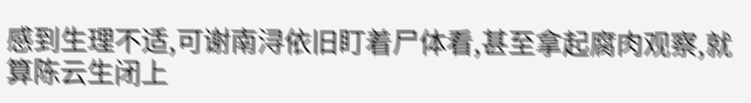感到生理不适,可谢南浔依旧盯着尸体看,甚至拿起腐肉观察,就算陈云生闭上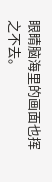眼睛脑海里的画面也挥之不去。